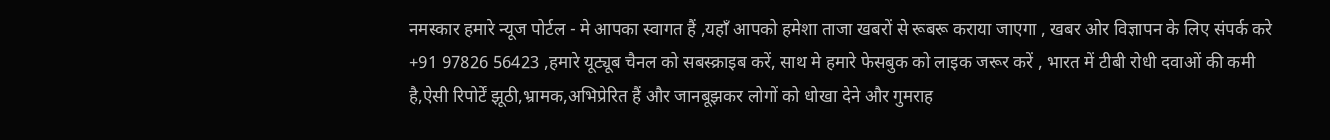नमस्कार हमारे न्यूज पोर्टल - मे आपका स्वागत हैं ,यहाँ आपको हमेशा ताजा खबरों से रूबरू कराया जाएगा , खबर ओर विज्ञापन के लिए संपर्क करे +91 97826 56423 ,हमारे यूट्यूब चैनल को सबस्क्राइब करें, साथ मे हमारे फेसबुक को लाइक जरूर करें , भारत में टीबी रोधी दवाओं की कमी है,ऐसी रिपोर्टें झूठी,भ्रामक,अभिप्रेरित हैं और जानबूझकर लोगों को धोखा देने और गुमराह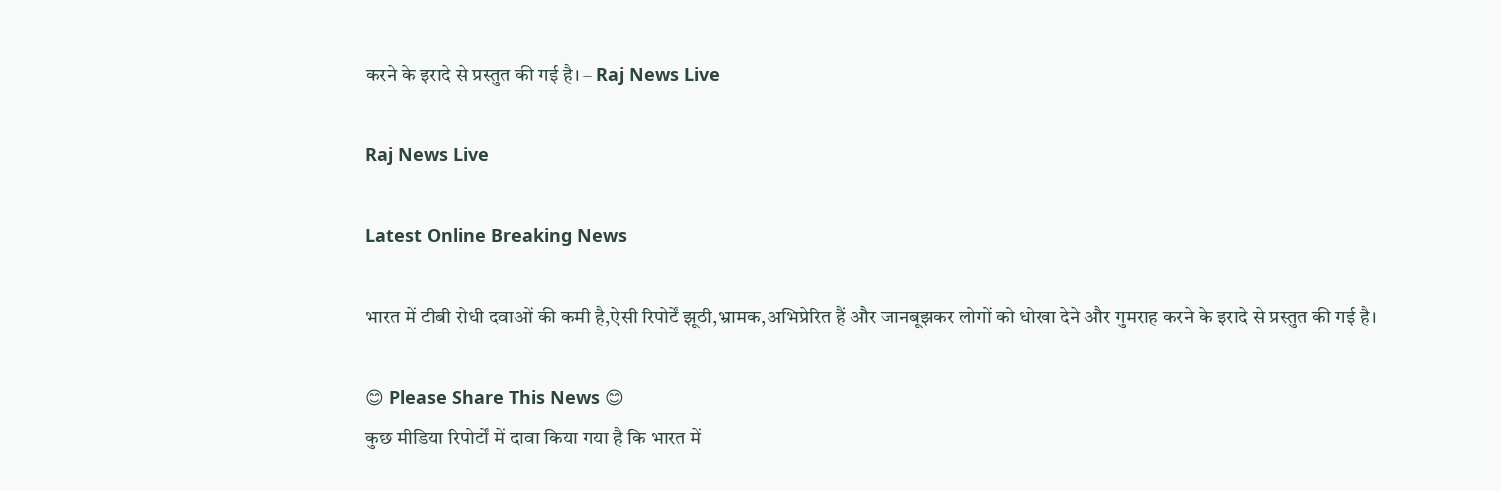करने के इरादे से प्रस्तुत की गई है। – Raj News Live

Raj News Live

Latest Online Breaking News

भारत में टीबी रोधी दवाओं की कमी है,ऐसी रिपोर्टें झूठी,भ्रामक,अभिप्रेरित हैं और जानबूझकर लोगों को धोखा देने और गुमराह करने के इरादे से प्रस्तुत की गई है।

😊 Please Share This News 😊
कुछ मीडिया रिपोर्टों में दावा किया गया है कि भारत में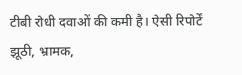टीबी रोधी दवाओं की कमी है। ऐसी रिपोर्टें झूठी, भ्रामक,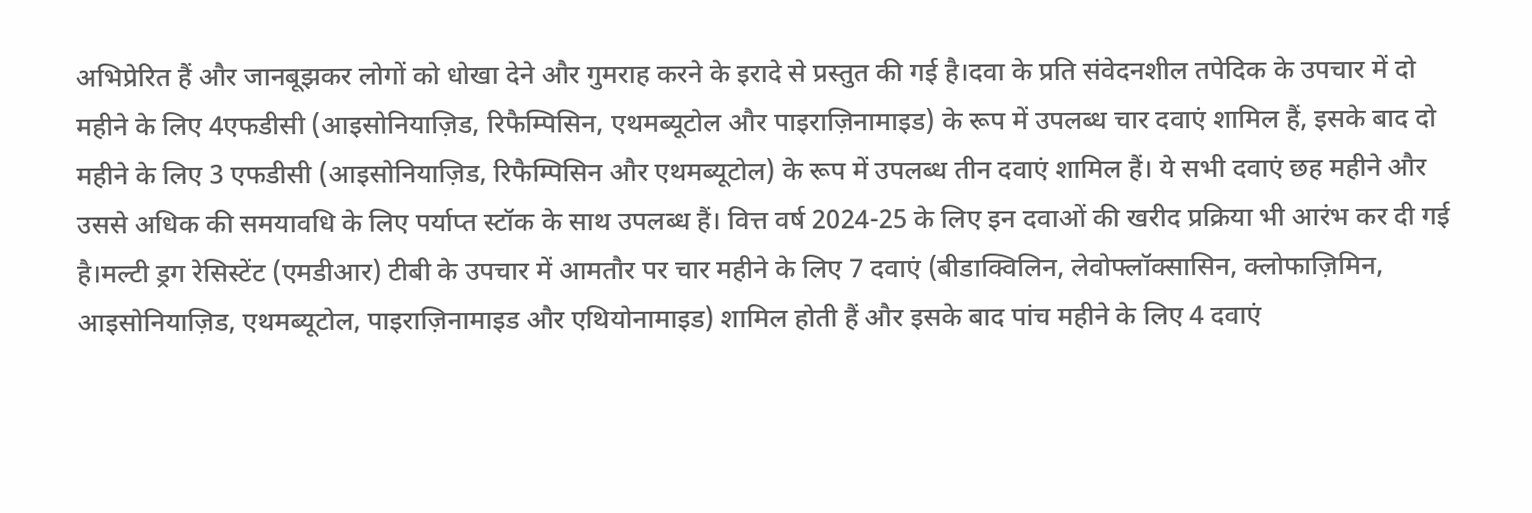अभिप्रेरित हैं और जानबूझकर लोगों को धोखा देने और गुमराह करने के इरादे से प्रस्तुत की गई है।दवा के प्रति संवेदनशील तपेदिक के उपचार में दो महीने के लिए 4एफडीसी (आइसोनियाज़िड, रिफैम्पिसिन, एथमब्यूटोल और पाइराज़िनामाइड) के रूप में उपलब्ध चार दवाएं शामिल हैं, इसके बाद दो महीने के लिए 3 एफडीसी (आइसोनियाज़िड, रिफैम्पिसिन और एथमब्यूटोल) के रूप में उपलब्ध तीन दवाएं शामिल हैं। ये सभी दवाएं छह महीने और उससे अधिक की समयावधि के लिए पर्याप्त स्टॉक के साथ उपलब्ध हैं। वित्त वर्ष 2024-25 के लिए इन दवाओं की खरीद प्रक्रिया भी आरंभ कर दी गई है।मल्टी ड्रग रेसिस्टेंट (एमडीआर) टीबी के उपचार में आमतौर पर चार महीने के लिए 7 दवाएं (बीडाक्विलिन, लेवोफ्लॉक्सासिन, क्लोफाज़िमिन, आइसोनियाज़िड, एथमब्यूटोल, पाइराज़िनामाइड और एथियोनामाइड) शामिल होती हैं और इसके बाद पांच महीने के लिए 4 दवाएं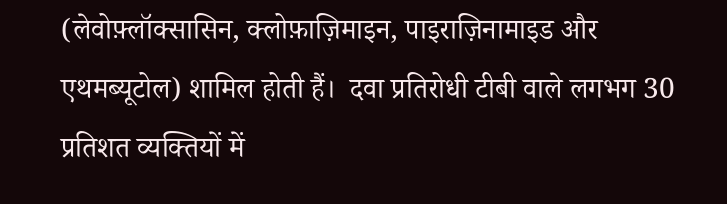(लेवोफ़्लॉक्सासिन, क्लोफ़ाज़िमाइन, पाइराज़िनामाइड और एथमब्यूटोल) शामिल होती हैं।  दवा प्रतिरोधी टीबी वाले लगभग 30 प्रतिशत व्यक्तियों में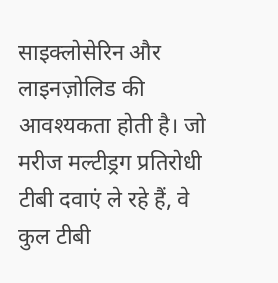साइक्लोसेरिन और लाइनज़ोलिड की आवश्यकता होती है। जो मरीज मल्टीड्रग प्रतिरोधी टीबी दवाएं ले रहे हैं, वे कुल टीबी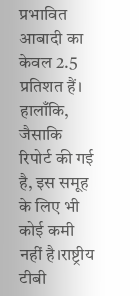प्रभावित आबादी का केवल 2.5 प्रतिशत हैं। हालाँकि, जैसाकि रिपोर्ट की गई है, इस समूह के लिए भी कोई कमी नहीं है।राष्ट्रीय टीबी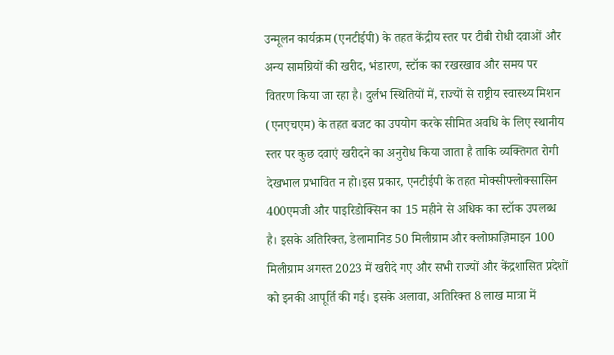उन्मूलन कार्यक्रम (एनटीईपी) के तहत केंद्रीय स्तर पर टीबी रोधी दवाओं और अन्य सामग्रियों की खरीद, भंडारण, स्टॉक का रखरखाव और समय पर वितरण किया जा रहा है। दुर्लभ स्थितियों में, राज्यों से राष्ट्रीय स्वास्थ्य मिशन (एनएचएम) के तहत बजट का उपयोग करके सीमित अवधि के लिए स्थानीय स्तर पर कुछ दवाएं खरीदने का अनुरोध किया जाता है ताकि व्यक्तिगत रोगी देखभाल प्रभावित न हो।इस प्रकार, एनटीईपी के तहत मोक्सीफ्लोक्सासिन 400एमजी और पाइरिडोक्सिन का 15 महीने से अधिक का स्टॉक उपलब्ध है। इसके अतिरिक्त, डेलामानिड 50 मिलीग्राम और क्लोफ़ाज़िमाइन 100 मिलीग्राम अगस्त 2023 में खरीदे गए और सभी राज्यों और केंद्रशासित प्रदेशों को इनकी आपूर्ति की गई। इसके अलावा, अतिरिक्त 8 लाख मात्रा में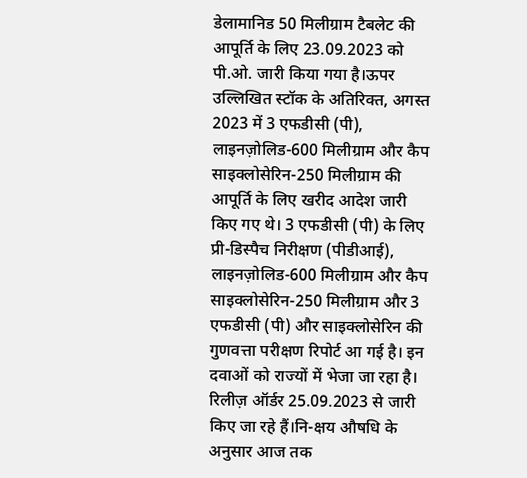डेलामानिड 50 मिलीग्राम टैबलेट की आपूर्ति के लिए 23.09.2023 को पी.ओ. जारी किया गया है।ऊपर उल्लिखित स्टॉक के अतिरिक्त, अगस्त 2023 में 3 एफडीसी (पी), लाइनज़ोलिड-600 मिलीग्राम और कैप साइक्लोसेरिन-250 मिलीग्राम की आपूर्ति के लिए खरीद आदेश जारी किए गए थे। 3 एफडीसी (पी) के लिए प्री-डिस्पैच निरीक्षण (पीडीआई), लाइनज़ोलिड-600 मिलीग्राम और कैप साइक्लोसेरिन-250 मिलीग्राम और 3 एफडीसी (पी) और साइक्लोसेरिन की गुणवत्ता परीक्षण रिपोर्ट आ गई है। इन दवाओं को राज्यों में भेजा जा रहा है। रिलीज़ ऑर्डर 25.09.2023 से जारी किए जा रहे हैं।नि-क्षय औषधि के अनुसार आज तक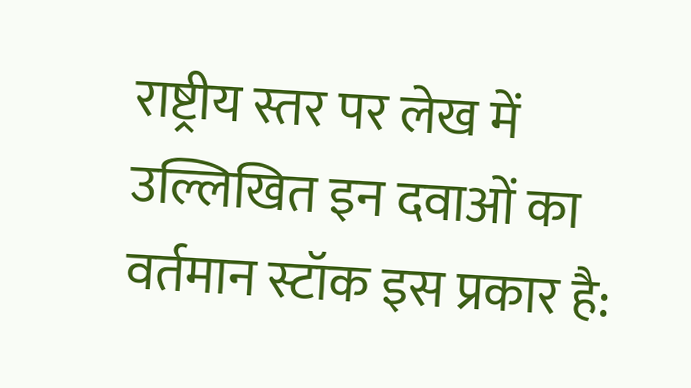राष्ट्रीय स्तर पर लेख में उल्लिखित इन दवाओं का वर्तमान स्टॉक इस प्रकार है: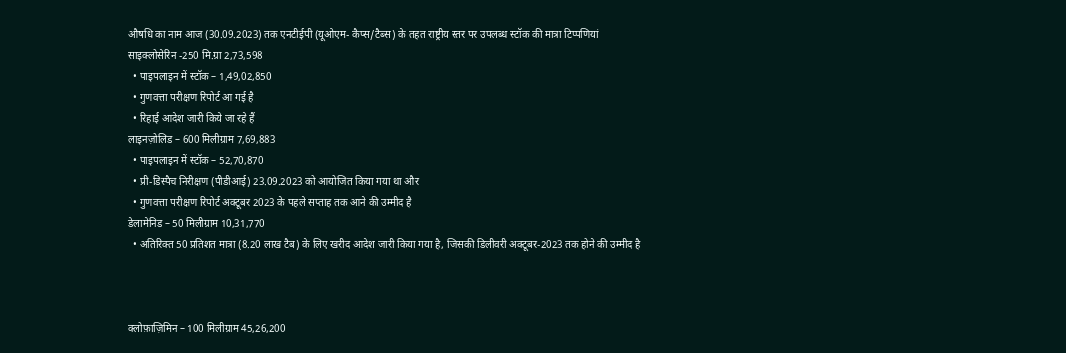औषधि का नाम आज (30.09.2023) तक एनटीईपी (यूओएम- कैप्स/टैब्स) के तहत राष्ट्रीय स्तर पर उपलब्ध स्टॉक की मात्रा टिप्पणियां
साइक्लोसेरिन -250 मि.ग्रा 2,73,598
  • पाइपलाइन में स्टॉक – 1,49,02,850
  • गुणवत्ता परीक्षण रिपोर्ट आ गई है
  • रिहाई आदेश जारी किये जा रहे हैं
लाइनज़ोलिड – 600 मिलीग्राम 7,69,883
  • पाइपलाइन में स्टॉक – 52,70,870
  • प्री-डिस्पैच निरीक्षण (पीडीआई) 23.09.2023 को आयोजित किया गया था और
  • गुणवत्ता परीक्षण रिपोर्ट अक्टूबर 2023 के पहले सप्ताह तक आने की उम्मीद है
डेलामेनिड – 50 मिलीग्राम 10,31,770
  • अतिरिक्त 50 प्रतिशत मात्रा (8.20 लाख टैब) के लिए खरीद आदेश जारी किया गया है, जिसकी डिलीवरी अक्टूबर-2023 तक होने की उम्मीद है



क्लोफ़ाज़िमिन – 100 मिलीग्राम 45,26,200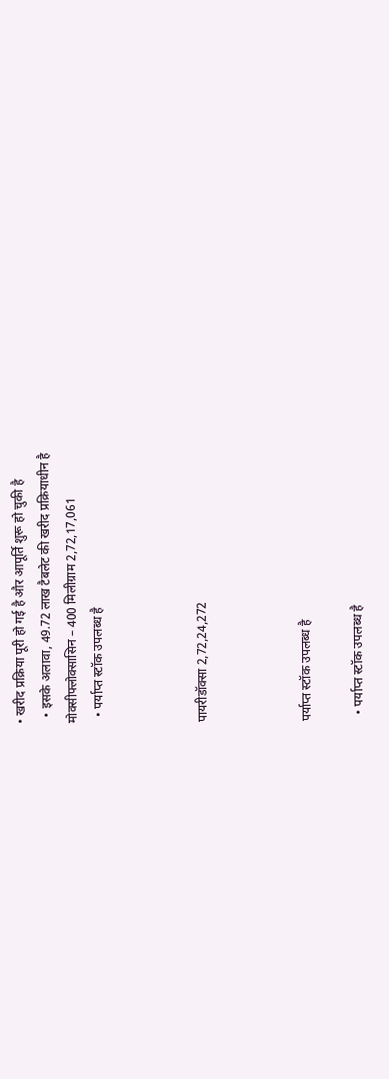• खरीद प्रक्रिया पूरी हो गई है और आपूर्ति शुरू हो चुकी है
  • इसके अलावा, 49.72 लाख टैबलेट की खरीद प्रक्रियाधीन है
मोक्सीफ्लोक्सासिन – 400 मिलीग्राम 2,72,17,061
  • पर्याप्त स्टॉक उपलब्ध है



पायरीडॉक्सा 2,72,24,272



पर्याप्त स्टॉक उपलब्ध है

  • पर्याप्त स्टॉक उपलब्ध है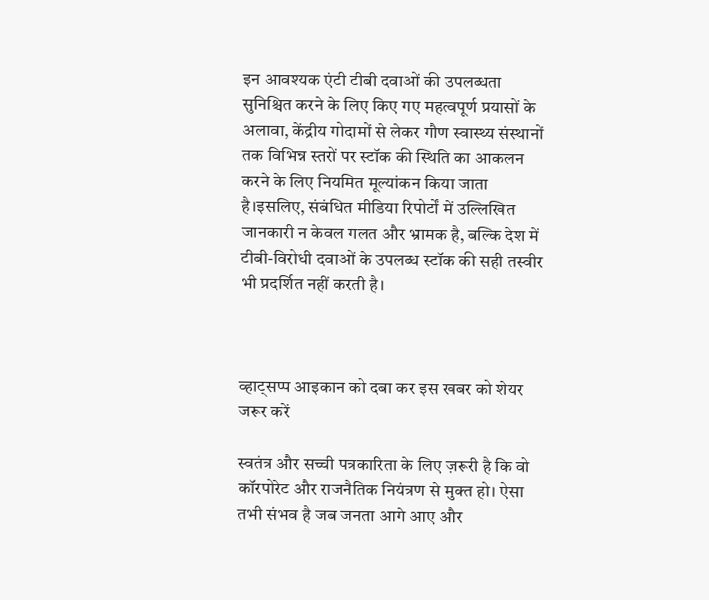इन आवश्यक एंटी टीबी दवाओं की उपलब्धता सुनिश्चित करने के लिए किए गए महत्वपूर्ण प्रयासों के अलावा, केंद्रीय गोदामों से लेकर गौण स्वास्थ्य संस्थानों तक विभिन्न स्तरों पर स्टॉक की स्थिति का आकलन करने के लिए नियमित मूल्यांकन किया जाता है।इसलिए, संबंधित मीडिया रिपोर्टों में उल्लिखित जानकारी न केवल गलत और भ्रामक है, बल्कि देश में टीबी-विरोधी दवाओं के उपलब्ध स्टॉक की सही तस्वीर भी प्रदर्शित नहीं करती है।



व्हाट्सप्प आइकान को दबा कर इस खबर को शेयर जरूर करें

स्वतंत्र और सच्ची पत्रकारिता के लिए ज़रूरी है कि वो कॉरपोरेट और राजनैतिक नियंत्रण से मुक्त हो। ऐसा तभी संभव है जब जनता आगे आए और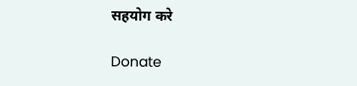सहयोग करे

Donate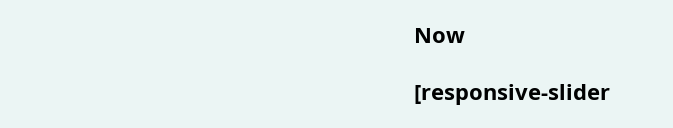Now

[responsive-slider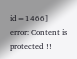id=1466]
error: Content is protected !!